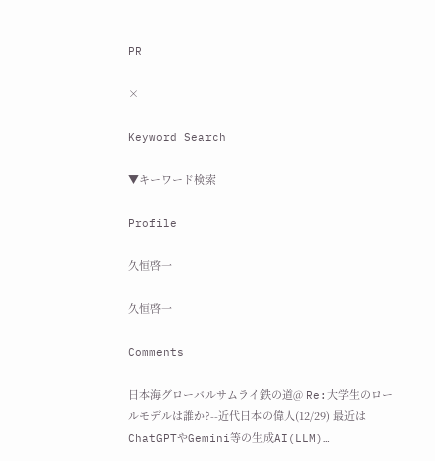PR

×

Keyword Search

▼キーワード検索

Profile

久恒啓一

久恒啓一

Comments

日本海グローバルサムライ鉄の道@ Re:大学生のロールモデルは誰か?--近代日本の偉人(12/29) 最近はChatGPTやGemini等の生成AI(LLM)…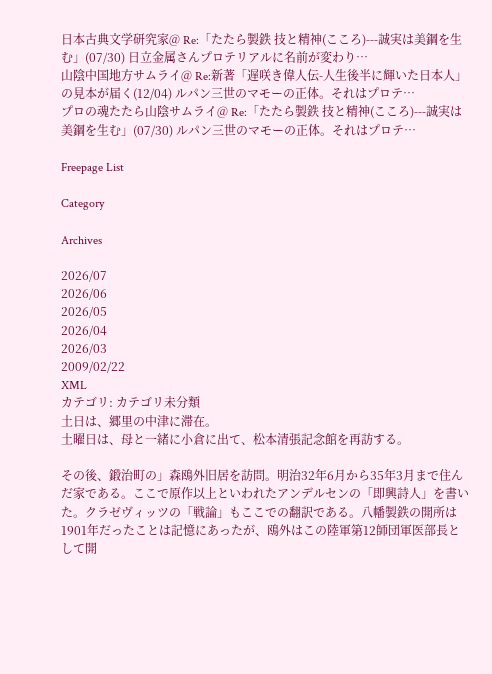日本古典文学研究家@ Re:「たたら製鉄 技と精神(こころ)---誠実は美鋼を生む」(07/30) 日立金属さんプロテリアルに名前が変わり…
山陰中国地方サムライ@ Re:新著「遅咲き偉人伝-人生後半に輝いた日本人」の見本が届く(12/04) ルパン三世のマモーの正体。それはプロテ…
プロの魂たたら山陰サムライ@ Re:「たたら製鉄 技と精神(こころ)---誠実は美鋼を生む」(07/30) ルパン三世のマモーの正体。それはプロテ…

Freepage List

Category

Archives

2026/07
2026/06
2026/05
2026/04
2026/03
2009/02/22
XML
カテゴリ: カテゴリ未分類
土日は、郷里の中津に滞在。
土曜日は、母と一緒に小倉に出て、松本清張記念館を再訪する。

その後、鍛治町の」森鴎外旧居を訪問。明治32年6月から35年3月まで住んだ家である。ここで原作以上といわれたアンデルセンの「即興詩人」を書いた。クラゼヴィッツの「戦論」もここでの翻訳である。八幡製鉄の開所は1901年だったことは記憶にあったが、鴎外はこの陸軍第12師団軍医部長として開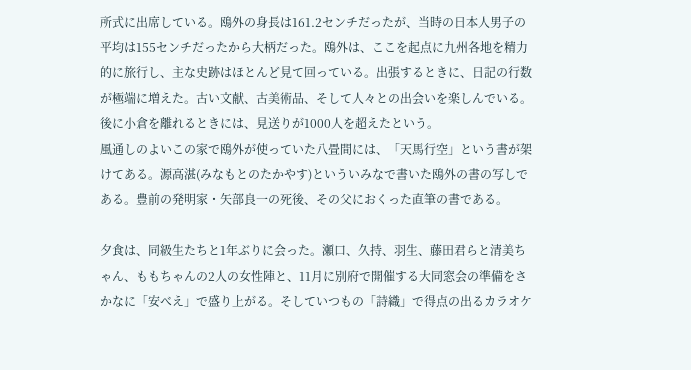所式に出席している。鴎外の身長は161.2センチだったが、当時の日本人男子の平均は155センチだったから大柄だった。鴎外は、ここを起点に九州各地を精力的に旅行し、主な史跡はほとんど見て回っている。出張するときに、日記の行数が極端に増えた。古い文献、古美術品、そして人々との出会いを楽しんでいる。後に小倉を離れるときには、見送りが1000人を超えたという。
風通しのよいこの家で鴎外が使っていた八畳間には、「天馬行空」という書が架けてある。源高湛(みなもとのたかやす)といういみなで書いた鴎外の書の写しである。豊前の発明家・矢部良一の死後、その父におくった直筆の書である。

夕食は、同級生たちと1年ぶりに会った。瀬口、久持、羽生、藤田君らと清美ちゃん、ももちゃんの2人の女性陣と、11月に別府で開催する大同窓会の準備をさかなに「安べえ」で盛り上がる。そしていつもの「詩織」で得点の出るカラオケ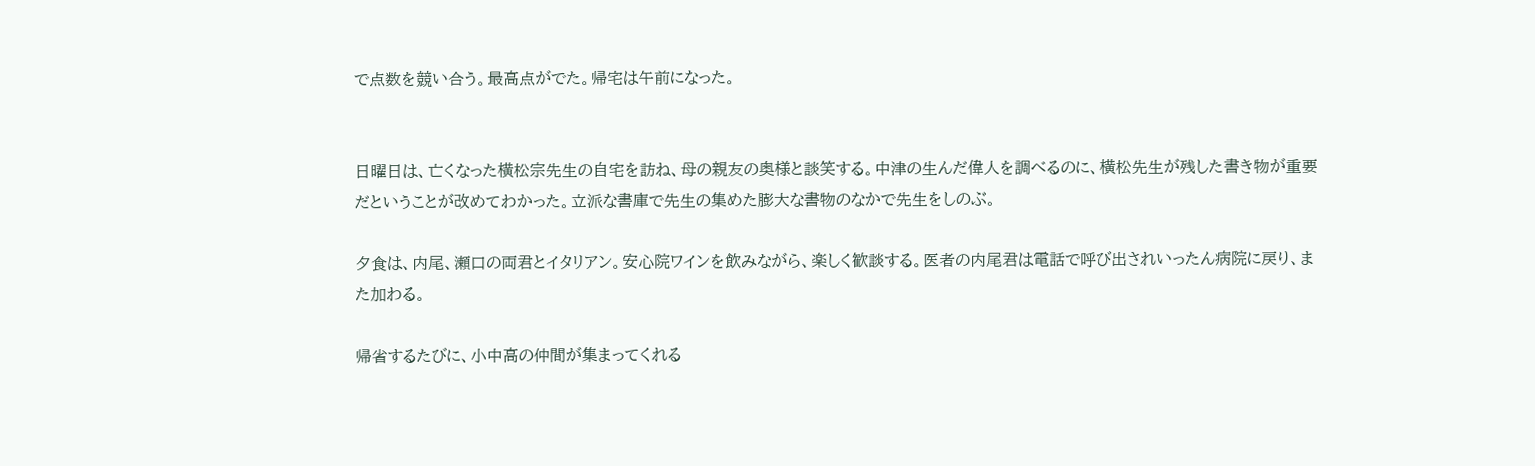で点数を競い合う。最高点がでた。帰宅は午前になった。


日曜日は、亡くなった横松宗先生の自宅を訪ね、母の親友の奥様と談笑する。中津の生んだ偉人を調べるのに、横松先生が残した書き物が重要だということが改めてわかった。立派な書庫で先生の集めた膨大な書物のなかで先生をしのぶ。

夕食は、内尾、瀬口の両君とイタリアン。安心院ワインを飲みながら、楽しく歓談する。医者の内尾君は電話で呼び出されいったん病院に戻り、また加わる。

帰省するたびに、小中高の仲間が集まってくれる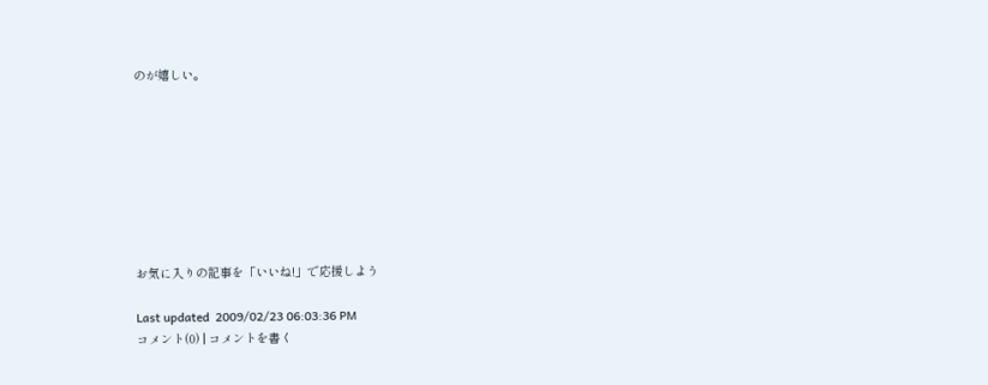のが嬉しい。








お気に入りの記事を「いいね!」で応援しよう

Last updated  2009/02/23 06:03:36 PM
コメント(0) | コメントを書く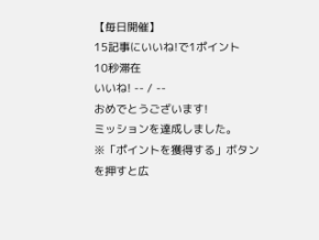【毎日開催】
15記事にいいね!で1ポイント
10秒滞在
いいね! -- / --
おめでとうございます!
ミッションを達成しました。
※「ポイントを獲得する」ボタンを押すと広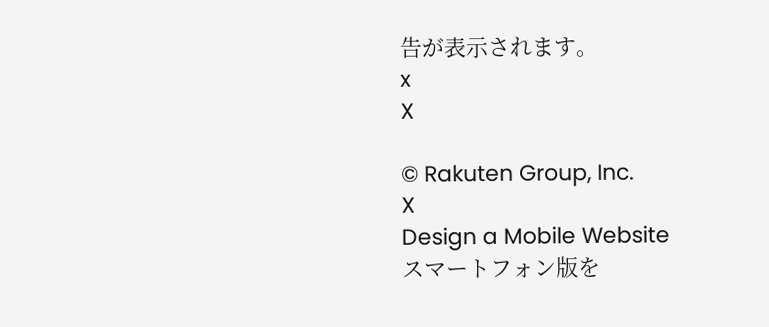告が表示されます。
x
X

© Rakuten Group, Inc.
X
Design a Mobile Website
スマートフォン版を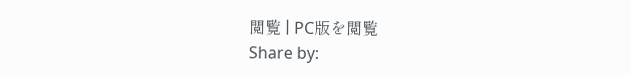閲覧 | PC版を閲覧
Share by: